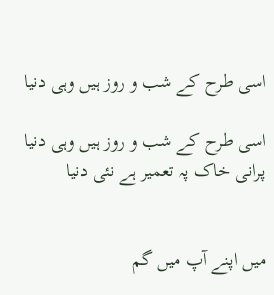اسی طرح کے شب و روز ہیں وہی دنیا

اسی طرح کے شب و روز ہیں وہی دنیا
پرانی خاک پہ تعمیر ہے نئی دنیا


میں اپنے آپ میں گم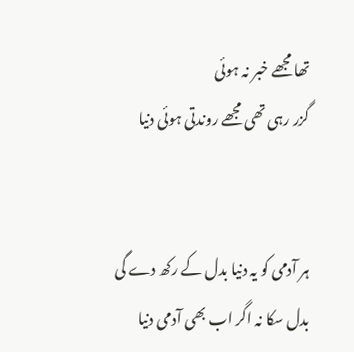تھا مجھے خبر نہ ہوئی
گزر رہی تھی مجھے روندتی ہوئی دنیا


ہر آدمی کو یہ دنیا بدل کے رکھ دے گی
بدل سکا نہ اگر اب بھی آدمی دنیا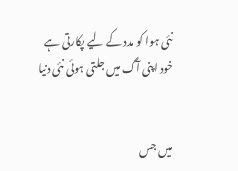نئی ہوا کو مدد کے لیے پکارتی ہے
خود اپنی آگ میں جلتی ہوئی نئی دنیا


میں جس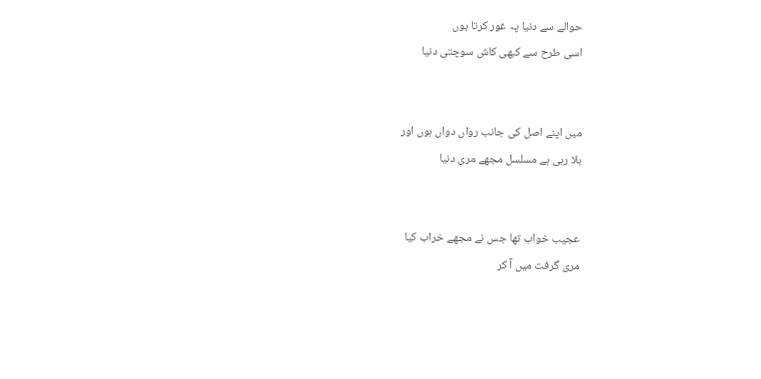حوالے سے دنیا پہ غور کرتا ہوں
اسی طرح سے کبھی کاش سوچتی دنیا


میں اپنے اصل کی جانب رواں دواں ہوں اور
بلا رہی ہے مسلسل مجھے مری دنیا


عجیب خواب تھا جس نے مجھے خراب کیا
مری گرفت میں آ کر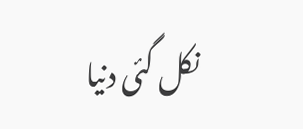نکل گئی دنیا